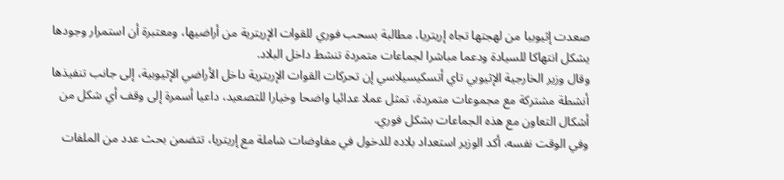صعدت إثيوبيا من لهجتها تجاه إريتريا، مطالبة بسحب فوري للقوات الإريترية من أراضيها، ومعتبرة أن استمرار وجودها يشكل انتهاكا للسيادة ودعما مباشرا لجماعات متمردة تنشط داخل البلاد.
وقال وزير الخارجية الإثيوبي تاي أتسكيسيلاسي إن تحركات القوات الإريترية داخل الأراضي الإثيوبية، إلى جانب تنفيذها أنشطة مشتركة مع مجموعات متمردة، تمثل عملا عدائيا واضحا وخيارا للتصعيد، داعيا أسمرة إلى وقف أي شكل من أشكال التعاون مع هذه الجماعات بشكل فوري.
وفي الوقت نفسه، أكد الوزير استعداد بلاده للدخول في مفاوضات شاملة مع إريتريا، تتضمن بحث عدد من الملفات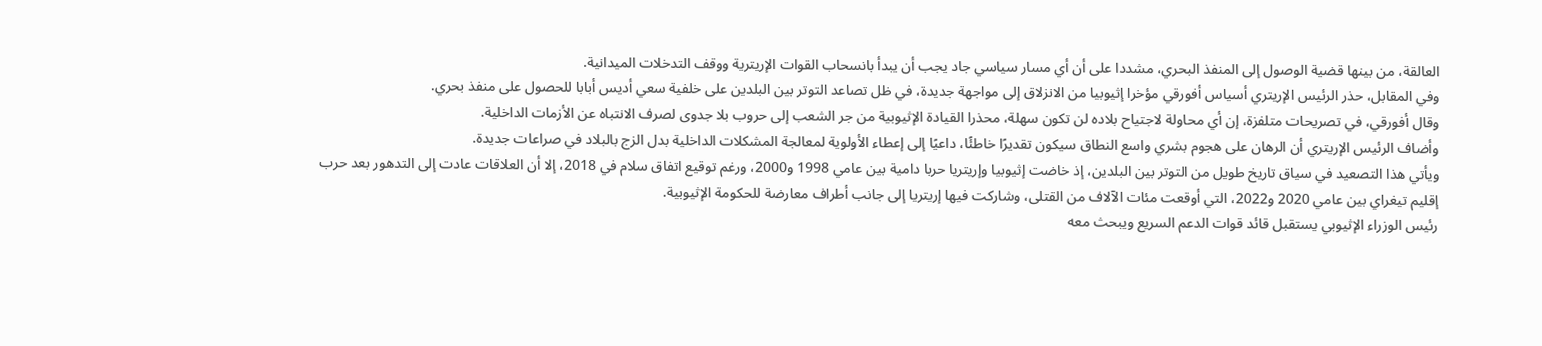العالقة، من بينها قضية الوصول إلى المنفذ البحري، مشددا على أن أي مسار سياسي جاد يجب أن يبدأ بانسحاب القوات الإريترية ووقف التدخلات الميدانية.
وفي المقابل، حذر الرئيس الإريتري أسياس أفورقي مؤخرا إثيوبيا من الانزلاق إلى مواجهة جديدة، في ظل تصاعد التوتر بين البلدين على خلفية سعي أديس أبابا للحصول على منفذ بحري.
وقال أفورقي، في تصريحات متلفزة، إن أي محاولة لاجتياح بلاده لن تكون سهلة، محذرا القيادة الإثيوبية من جر الشعب إلى حروب بلا جدوى لصرف الانتباه عن الأزمات الداخلية.
وأضاف الرئيس الإريتري أن الرهان على هجوم بشري واسع النطاق سيكون تقديرًا خاطئًا، داعيًا إلى إعطاء الأولوية لمعالجة المشكلات الداخلية بدل الزج بالبلاد في صراعات جديدة.
ويأتي هذا التصعيد في سياق تاريخ طويل من التوتر بين البلدين، إذ خاضت إثيوبيا وإريتريا حربا دامية بين عامي 1998 و2000، ورغم توقيع اتفاق سلام في 2018، إلا أن العلاقات عادت إلى التدهور بعد حرب إقليم تيغراي بين عامي 2020 و2022، التي أوقعت مئات الآلاف من القتلى، وشاركت فيها إريتريا إلى جانب أطراف معارضة للحكومة الإثيوبية.
رئيس الوزراء الإثيوبي يستقبل قائد قوات الدعم السريع ويبحث معه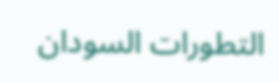التطورات السودان